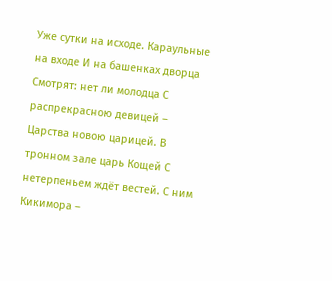Уже сутки на исходе. Караульные на входе И на башенках дворца Смотрят: нет ли молодца С распрекрасною девицей – Царства новою царицей. В тронном зале царь Кощей С нетерпеньем ждёт вестей. С ним Кикимора –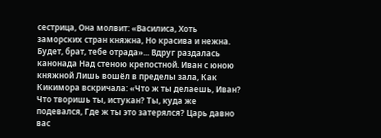сестрица, Она молвит: «Василиса, Хоть заморских стран княжна, Но красива и нежна. Будет, брат, тебе отрада»... Вдруг раздалась канонада Над стеною крепостной. Иван с юною княжной Лишь вошёл в пределы зала, Как Кикимора вскричала: «Что ж ты делаешь, Иван? Что творишь ты, истукан? Ты, куда же подевался, Где ж ты это затерялся? Царь давно вас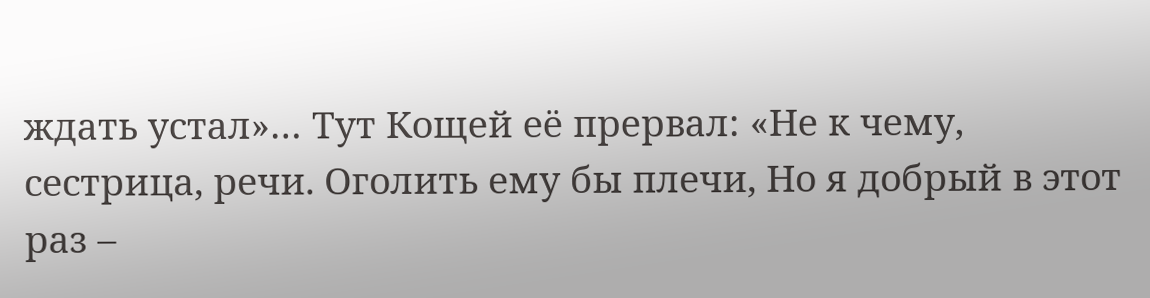ждать устал»… Тут Кощей её прервал: «Не к чему, сестрица, речи. Оголить ему бы плечи, Но я добрый в этот раз –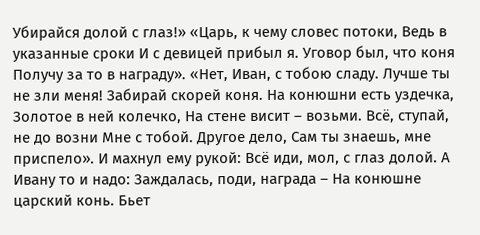Убирайся долой с глаз!» «Царь, к чему словес потоки, Ведь в указанные сроки И с девицей прибыл я. Уговор был, что коня Получу за то в награду». «Нет, Иван, с тобою сладу. Лучше ты не зли меня! Забирай скорей коня. На конюшни есть уздечка, Золотое в ней колечко, На стене висит – возьми. Всё, ступай, не до возни Мне с тобой. Другое дело, Сам ты знаешь, мне приспело». И махнул ему рукой: Всё иди, мол, с глаз долой. А Ивану то и надо: Заждалась, поди, награда – На конюшне царский конь. Бьет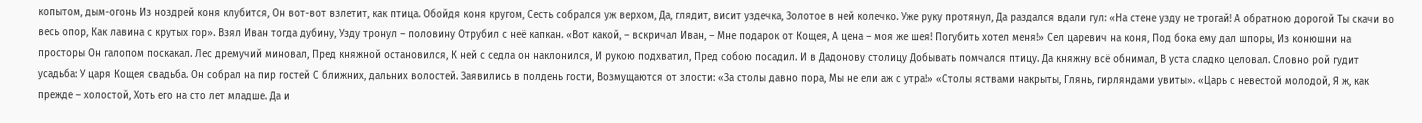копытом, дым-огонь Из ноздрей коня клубится, Он вот-вот взлетит, как птица. Обойдя коня кругом, Сесть собрался уж верхом, Да, глядит, висит уздечка, Золотое в ней колечко. Уже руку протянул, Да раздался вдали гул: «На стене узду не трогай! А обратною дорогой Ты скачи во весь опор, Как лавина с крутых гор». Взял Иван тогда дубину, Узду тронул – половину Отрубил с неё капкан. «Вот какой, – вскричал Иван, – Мне подарок от Кощея, А цена – моя же шея! Погубить хотел меня!» Сел царевич на коня, Под бока ему дал шпоры, Из конюшни на просторы Он галопом поскакал. Лес дремучий миновал, Пред княжной остановился, К ней с седла он наклонился, И рукою подхватил, Пред собою посадил. И в Дадонову столицу Добывать помчался птицу. Да княжну всё обнимал, В уста сладко целовал. Словно рой гудит усадьба: У царя Кощея свадьба. Он собрал на пир гостей С ближних, дальних волостей. Заявились в полдень гости, Возмущаются от злости: «За столы давно пора, Мы не ели аж с утра!» «Столы яствами накрыты, Глянь, гирляндами увиты». «Царь с невестой молодой, Я ж, как прежде – холостой, Хоть его на сто лет младше. Да и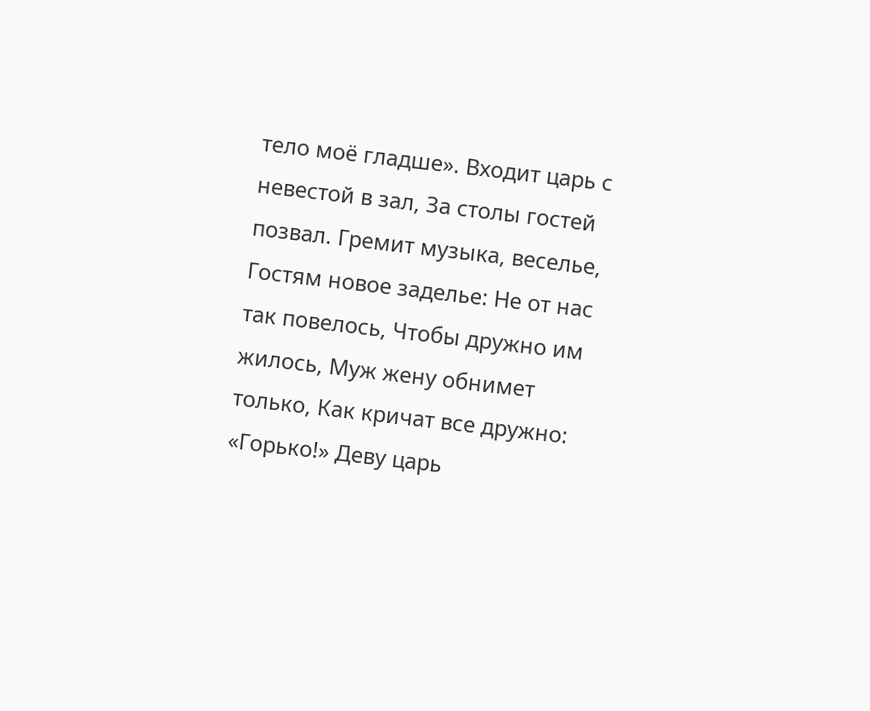тело моё гладше». Входит царь с невестой в зал, За столы гостей позвал. Гремит музыка, веселье, Гостям новое заделье: Не от нас так повелось, Чтобы дружно им жилось, Муж жену обнимет только, Как кричат все дружно: «Горько!» Деву царь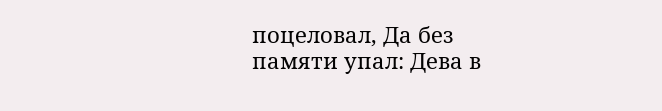поцеловал, Да без памяти упал: Дева в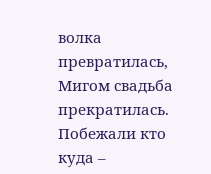волка превратилась, Мигом свадьба прекратилась. Побежали кто куда –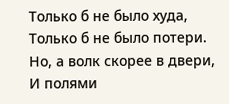Только б не было худа, Только б не было потери. Но, а волк скорее в двери, И полями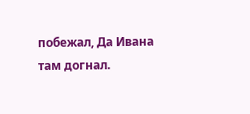побежал, Да Ивана там догнал.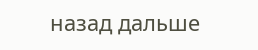назад дальше